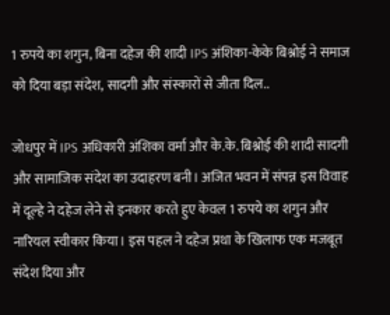1 रुपये का शगुन, बिना दहेज की शादी IPS अंशिका-केके बिश्नोई ने समाज को दिया बड़ा संदेश, सादगी और संस्कारों से जीता दिल..

जोधपुर में IPS अधिकारी अंशिका वर्मा और के.के. बिश्नोई की शादी सादगी और सामाजिक संदेश का उदाहरण बनी। अजित भवन में संपन्न इस विवाह में दूल्हे ने दहेज लेने से इनकार करते हुए केवल 1 रुपये का शगुन और नारियल स्वीकार किया। इस पहल ने दहेज प्रथा के खिलाफ एक मजबूत संदेश दिया और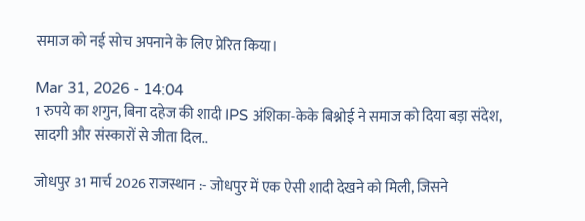समाज को नई सोच अपनाने के लिए प्रेरित किया।

Mar 31, 2026 - 14:04
1 रुपये का शगुन, बिना दहेज की शादी IPS अंशिका-केके बिश्नोई ने समाज को दिया बड़ा संदेश, सादगी और संस्कारों से जीता दिल..

जोधपुर 31 मार्च 2026 राजस्थान :- जोधपुर में एक ऐसी शादी देखने को मिली, जिसने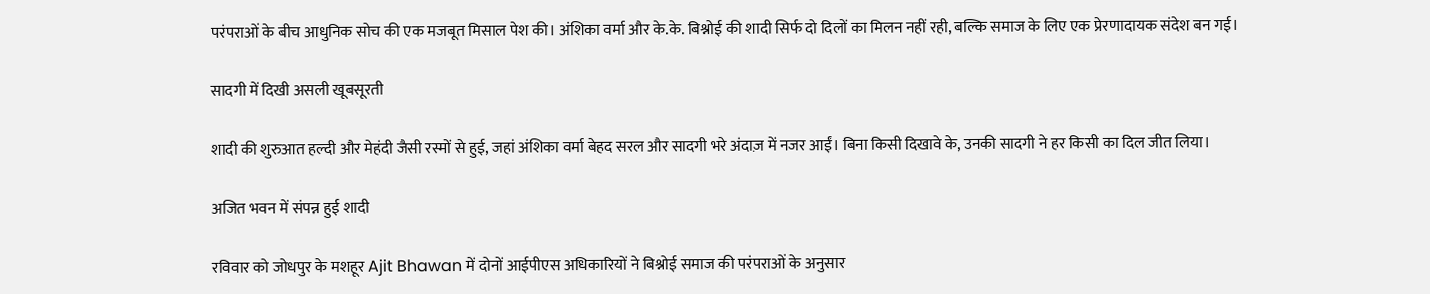परंपराओं के बीच आधुनिक सोच की एक मजबूत मिसाल पेश की। अंशिका वर्मा और के.के. बिश्नोई की शादी सिर्फ दो दिलों का मिलन नहीं रही, बल्कि समाज के लिए एक प्रेरणादायक संदेश बन गई।

सादगी में दिखी असली खूबसूरती

शादी की शुरुआत हल्दी और मेहंदी जैसी रस्मों से हुई, जहां अंशिका वर्मा बेहद सरल और सादगी भरे अंदाज़ में नजर आईं। बिना किसी दिखावे के, उनकी सादगी ने हर किसी का दिल जीत लिया।

अजित भवन में संपन्न हुई शादी

रविवार को जोधपुर के मशहूर Ajit Bhawan में दोनों आईपीएस अधिकारियों ने बिश्नोई समाज की परंपराओं के अनुसार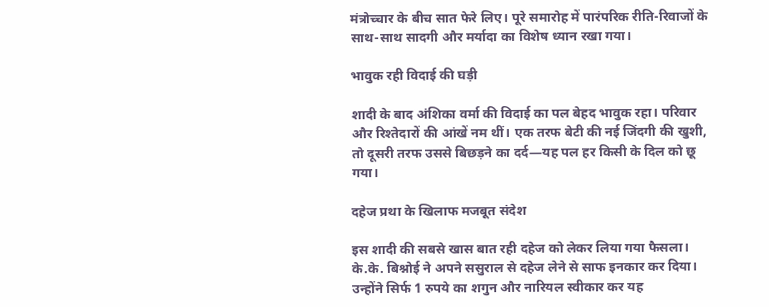मंत्रोच्चार के बीच सात फेरे लिए। पूरे समारोह में पारंपरिक रीति-रिवाजों के साथ-साथ सादगी और मर्यादा का विशेष ध्यान रखा गया।

भावुक रही विदाई की घड़ी

शादी के बाद अंशिका वर्मा की विदाई का पल बेहद भावुक रहा। परिवार और रिश्तेदारों की आंखें नम थीं। एक तरफ बेटी की नई जिंदगी की खुशी, तो दूसरी तरफ उससे बिछड़ने का दर्द—यह पल हर किसी के दिल को छू गया।

दहेज प्रथा के खिलाफ मजबूत संदेश

इस शादी की सबसे खास बात रही दहेज को लेकर लिया गया फैसला। के.के. बिश्नोई ने अपने ससुराल से दहेज लेने से साफ इनकार कर दिया। उन्होंने सिर्फ 1 रुपये का शगुन और नारियल स्वीकार कर यह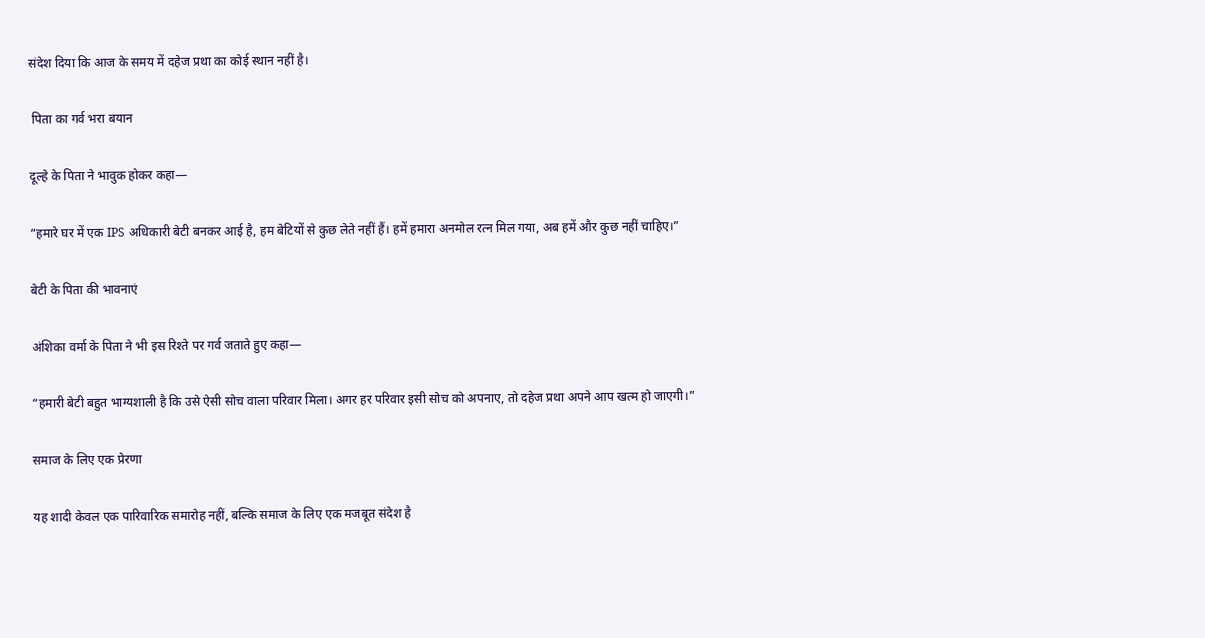संदेश दिया कि आज के समय में दहेज प्रथा का कोई स्थान नहीं है।

 पिता का गर्व भरा बयान

दूल्हे के पिता ने भावुक होकर कहा—

“हमारे घर में एक IPS अधिकारी बेटी बनकर आई है, हम बेटियों से कुछ लेते नहीं हैं। हमें हमारा अनमोल रत्न मिल गया, अब हमें और कुछ नहीं चाहिए।”

बेटी के पिता की भावनाएं

अंशिका वर्मा के पिता ने भी इस रिश्ते पर गर्व जताते हुए कहा—

“हमारी बेटी बहुत भाग्यशाली है कि उसे ऐसी सोच वाला परिवार मिला। अगर हर परिवार इसी सोच को अपनाए, तो दहेज प्रथा अपने आप खत्म हो जाएगी।”

समाज के लिए एक प्रेरणा

यह शादी केवल एक पारिवारिक समारोह नहीं, बल्कि समाज के लिए एक मजबूत संदेश है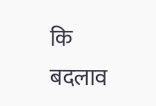कि बदलाव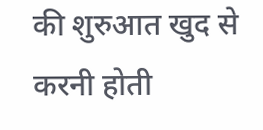की शुरुआत खुद से करनी होती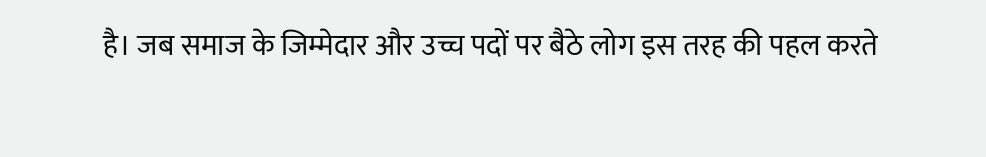है। जब समाज के जिम्मेदार और उच्च पदों पर बैठे लोग इस तरह की पहल करते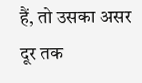हैं, तो उसका असर दूर तक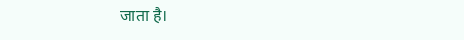जाता है।